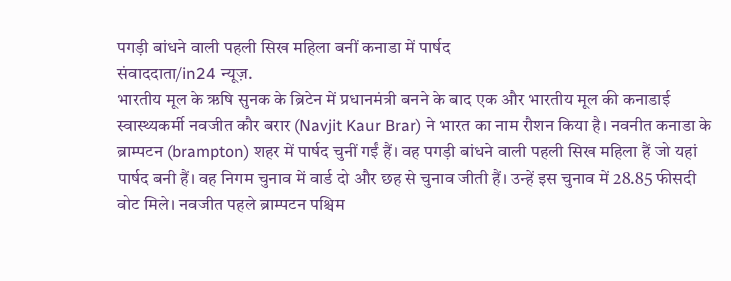पगड़ी बांधने वाली पहली सिख महिला बनीं कनाडा में पार्षद
संवाददाता/in24 न्यूज़.
भारतीय मूल के ऋषि सुनक के ब्रिटेन में प्रधानमंत्री बनने के बाद एक और भारतीय मूल की कनाडाई स्वास्थ्यकर्मी नवजीत कौर बरार (Navjit Kaur Brar) ने भारत का नाम रौशन किया है। नवनीत कनाडा के ब्राम्पटन (brampton) शहर में पार्षद चुनीं गईं हैं। वह पगड़ी बांधने वाली पहली सिख महिला हैं जो यहां पार्षद बनी हैं। वह निगम चुनाव में वार्ड दो और छह से चुनाव जीती हैं। उन्हें इस चुनाव में 28.85 फीसदी वोट मिले। नवजीत पहले ब्राम्पटन पश्चिम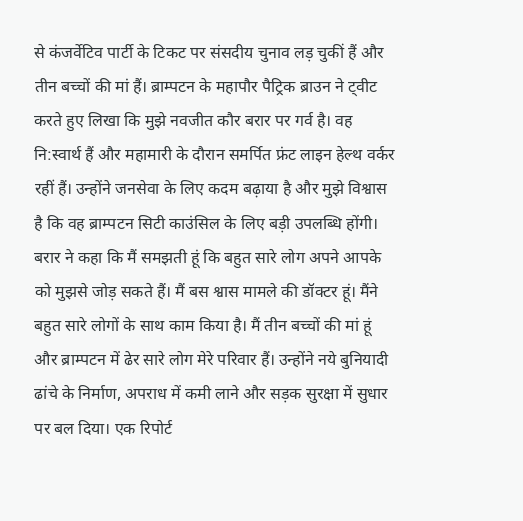से कंजर्वेटिव पार्टी के टिकट पर संसदीय चुनाव लड़ चुकीं हैं और तीन बच्चों की मां हैं। ब्राम्पटन के महापौर पैट्रिक ब्राउन ने ट्वीट करते हुए लिखा कि मुझे नवजीत कौर बरार पर गर्व है। वह नि:स्वार्थ हैं और महामारी के दौरान समर्पित फ्रंट लाइन हेल्थ वर्कर रहीं हैं। उन्होंने जनसेवा के लिए कदम बढ़ाया है और मुझे विश्वास है कि वह ब्राम्पटन सिटी काउंसिल के लिए बड़ी उपलब्धि होंगी। बरार ने कहा कि मैं समझती हूं कि बहुत सारे लोग अपने आपके को मुझसे जोड़ सकते हैं। मैं बस श्वास मामले की डॉक्टर हूं। मैंने बहुत सारे लोगों के साथ काम किया है। मैं तीन बच्चों की मां हूं और ब्राम्पटन में ढेर सारे लोग मेरे परिवार हैं। उन्होंने नये बुनियादी ढांचे के निर्माण, अपराध में कमी लाने और सड़क सुरक्षा में सुधार पर बल दिया। एक रिपोर्ट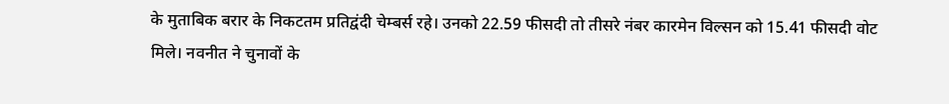के मुताबिक बरार के निकटतम प्रतिद्वंदी चेम्बर्स रहे। उनको 22.59 फीसदी तो तीसरे नंबर कारमेन विल्सन को 15.41 फीसदी वोट मिले। नवनीत ने चुनावों के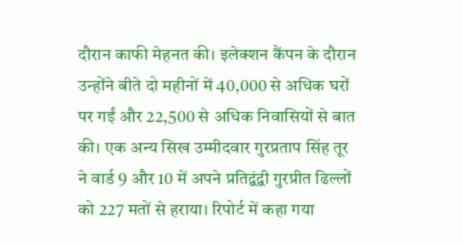दौरान काफी मेहनत की। इलेक्शन कैंपन के दौरान उन्होंने बीते दो महीनों में 40,000 से अधिक घरों पर गईं और 22,500 से अधिक निवासियों से बात की। एक अन्य सिख उम्मीदवार गुरप्रताप सिंह तूर ने वार्ड 9 और 10 में अपने प्रतिद्वंद्वी गुरप्रीत ढिल्लों को 227 मतों से हराया। रिपोर्ट में कहा गया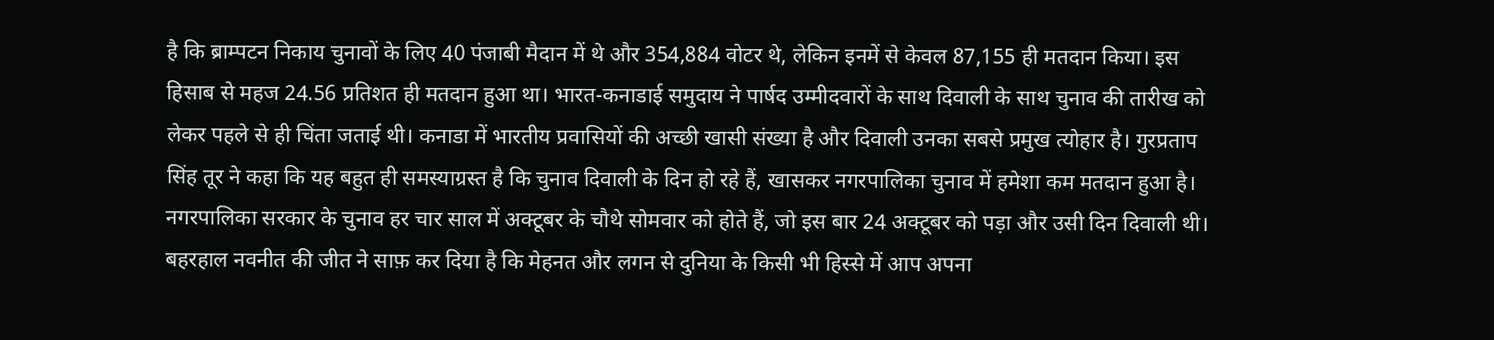है कि ब्राम्पटन निकाय चुनावों के लिए 40 पंजाबी मैदान में थे और 354,884 वोटर थे, लेकिन इनमें से केवल 87,155 ही मतदान किया। इस हिसाब से महज 24.56 प्रतिशत ही मतदान हुआ था। भारत-कनाडाई समुदाय ने पार्षद उम्मीदवारों के साथ दिवाली के साथ चुनाव की तारीख को लेकर पहले से ही चिंता जताई थी। कनाडा में भारतीय प्रवासियों की अच्छी खासी संख्या है और दिवाली उनका सबसे प्रमुख त्योहार है। गुरप्रताप सिंह तूर ने कहा कि यह बहुत ही समस्याग्रस्त है कि चुनाव दिवाली के दिन हो रहे हैं, खासकर नगरपालिका चुनाव में हमेशा कम मतदान हुआ है। नगरपालिका सरकार के चुनाव हर चार साल में अक्टूबर के चौथे सोमवार को होते हैं, जो इस बार 24 अक्टूबर को पड़ा और उसी दिन दिवाली थी। बहरहाल नवनीत की जीत ने साफ़ कर दिया है कि मेहनत और लगन से दुनिया के किसी भी हिस्से में आप अपना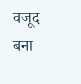वजूद बना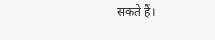सकते हैं।